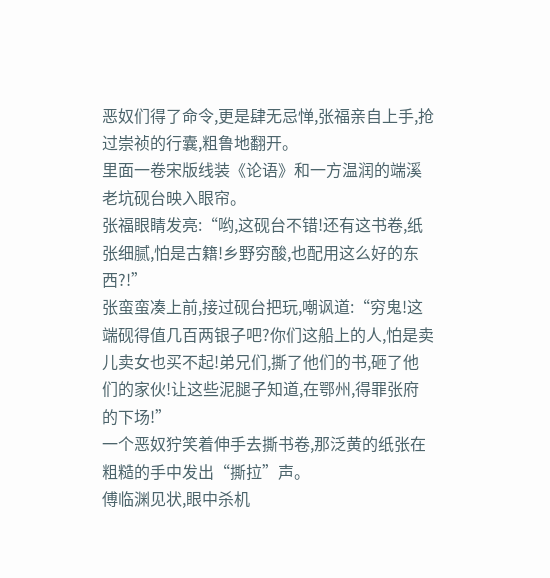恶奴们得了命令,更是肆无忌惮,张福亲自上手,抢过崇祯的行囊,粗鲁地翻开。
里面一卷宋版线装《论语》和一方温润的端溪老坑砚台映入眼帘。
张福眼睛发亮:“哟,这砚台不错!还有这书卷,纸张细腻,怕是古籍!乡野穷酸,也配用这么好的东西?!”
张蛮蛮凑上前,接过砚台把玩,嘲讽道:“穷鬼!这端砚得值几百两银子吧?你们这船上的人,怕是卖儿卖女也买不起!弟兄们,撕了他们的书,砸了他们的家伙!让这些泥腿子知道,在鄂州,得罪张府的下场!”
一个恶奴狞笑着伸手去撕书卷,那泛黄的纸张在粗糙的手中发出“撕拉”声。
傅临渊见状,眼中杀机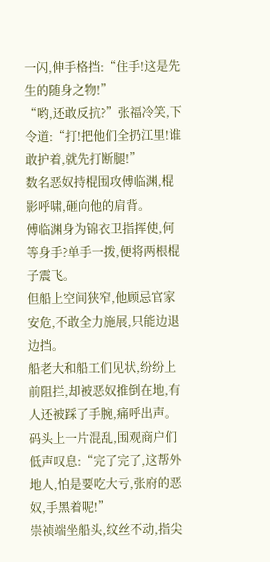一闪,伸手格挡:“住手!这是先生的随身之物!”
“哟,还敢反抗?”张福冷笑,下令道:“打!把他们全扔江里!谁敢护着,就先打断腿!”
数名恶奴持棍围攻傅临渊,棍影呼啸,砸向他的肩背。
傅临渊身为锦衣卫指挥使,何等身手?单手一拨,便将两根棍子震飞。
但船上空间狭窄,他顾忌官家安危,不敢全力施展,只能边退边挡。
船老大和船工们见状,纷纷上前阻拦,却被恶奴推倒在地,有人还被踩了手腕,痛呼出声。
码头上一片混乱,围观商户们低声叹息:“完了完了,这帮外地人,怕是要吃大亏,张府的恶奴,手黑着呢!”
崇祯端坐船头,纹丝不动,指尖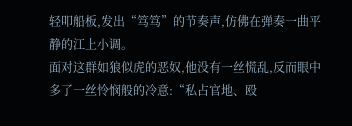轻叩船板,发出“笃笃”的节奏声,仿佛在弹奏一曲平静的江上小调。
面对这群如狼似虎的恶奴,他没有一丝慌乱,反而眼中多了一丝怜悯般的冷意:“私占官地、殴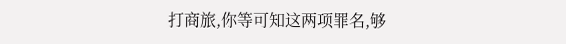打商旅,你等可知这两项罪名,够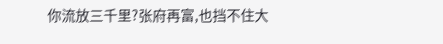你流放三千里?张府再富,也挡不住大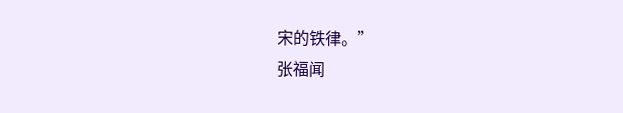宋的铁律。”
张福闻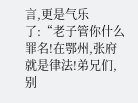言,更是气乐了:“老子管你什么罪名!在鄂州,张府就是律法!弟兄们,别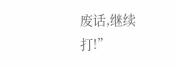废话,继续打!”